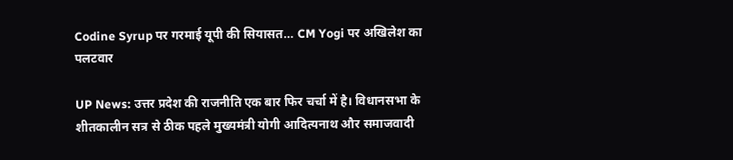Codine Syrup पर गरमाई यूपी की सियासत… CM Yogi पर अखिलेश का पलटवार

UP News: उत्तर प्रदेश की राजनीति एक बार फिर चर्चा में है। विधानसभा के शीतकालीन सत्र से ठीक पहले मुख्यमंत्री योगी आदित्यनाथ और समाजवादी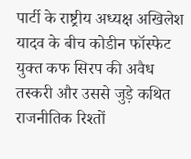पार्टी के राष्ट्रीय अध्यक्ष अखिलेश यादव के बीच कोडीन फॉस्फेट युक्त कफ सिरप की अवैध तस्करी और उससे जुड़े कथित राजनीतिक रिश्तों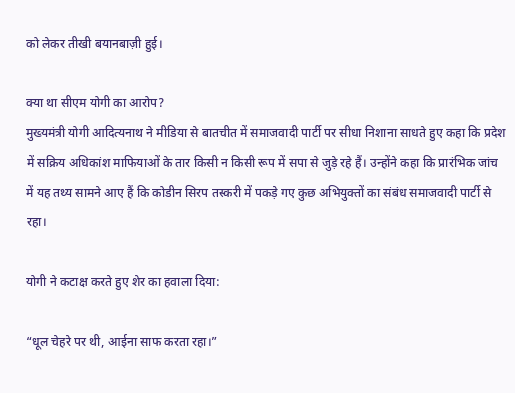को लेकर तीखी बयानबाज़ी हुई।

क्या था सीएम योगी का आरोप?
मुख्यमंत्री योगी आदित्यनाथ ने मीडिया से बातचीत में समाजवादी पार्टी पर सीधा निशाना साधते हुए कहा कि प्रदेश में सक्रिय अधिकांश माफियाओं के तार किसी न किसी रूप में सपा से जुड़े रहे हैं। उन्होंने कहा कि प्रारंभिक जांच में यह तथ्य सामने आए हैं कि कोडीन सिरप तस्करी में पकड़े गए कुछ अभियुक्तों का संबंध समाजवादी पार्टी से रहा।

योगी ने कटाक्ष करते हुए शेर का हवाला दिया:

“धूल चेहरे पर थी, आईना साफ करता रहा।”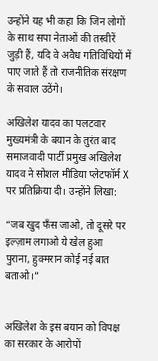उन्होंने यह भी कहा कि जिन लोगों के साथ सपा नेताओं की तस्वीरें जुड़ी हैं, यदि वे अवैध गतिविधियों में पाए जाते हैं तो राजनीतिक संरक्षण के सवाल उठेंगे।

अखिलेश यादव का पलटवार
मुख्यमंत्री के बयान के तुरंत बाद समाजवादी पार्टी प्रमुख अखिलेश यादव ने सोशल मीडिया प्लेटफॉर्म X पर प्रतिक्रिया दी। उन्होंने लिखा:

“जब खुद फँस जाओ, तो दूसरे पर इल्ज़ाम लगाओ ये खेल हुआ पुराना, हुक्मरान कोई नई बात बताओ।”


अखिलेश के इस बयान को विपक्ष का सरकार के आरोपों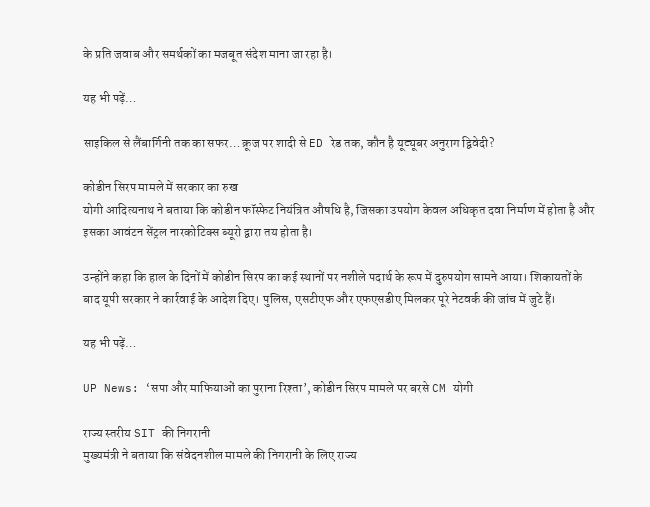के प्रति जवाब और समर्थकों का मजबूत संदेश माना जा रहा है।

यह भी पढ़ें…

साइकिल से लैंबार्गिनी तक का सफर… क्रूज पर शादी से ED रेड तक, कौन है यूट्यूबर अनुराग द्विवेदी?

कोडीन सिरप मामले में सरकार का रुख
योगी आदित्यनाथ ने बताया कि कोडीन फॉस्फेट नियंत्रित औषधि है, जिसका उपयोग केवल अधिकृत दवा निर्माण में होता है और इसका आवंटन सेंट्रल नारकोटिक्स ब्यूरो द्वारा तय होता है।

उन्होंने कहा कि हाल के दिनों में कोडीन सिरप का कई स्थानों पर नशीले पदार्थ के रूप में दुरुपयोग सामने आया। शिकायतों के बाद यूपी सरकार ने कार्रवाई के आदेश दिए। पुलिस, एसटीएफ और एफएसडीए मिलकर पूरे नेटवर्क की जांच में जुटे हैं।

यह भी पढ़ें…

UP News: ‘सपा और माफियाओं का पुराना रिश्ता’, कोडीन सिरप मामले पर बरसे CM योगी

राज्य स्तरीय SIT की निगरानी
मुख्यमंत्री ने बताया कि संवेदनशील मामले की निगरानी के लिए राज्य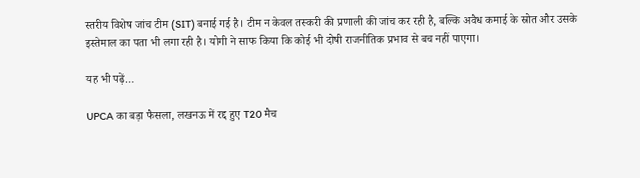स्तरीय विशेष जांच टीम (SIT) बनाई गई है। टीम न केवल तस्करी की प्रणाली की जांच कर रही है, बल्कि अवैध कमाई के स्रोत और उसके इस्तेमाल का पता भी लगा रही है। योगी ने साफ किया कि कोई भी दोषी राजनीतिक प्रभाव से बच नहीं पाएगा।

यह भी पढ़ें…

UPCA का बड़ा फैसला, लखनऊ में रद्द हुए T20 मैच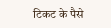टिकट के पैसे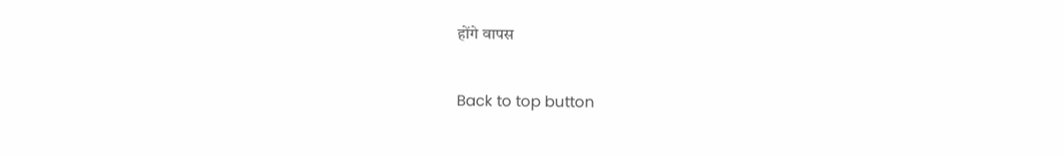होंगे वापस

Back to top button